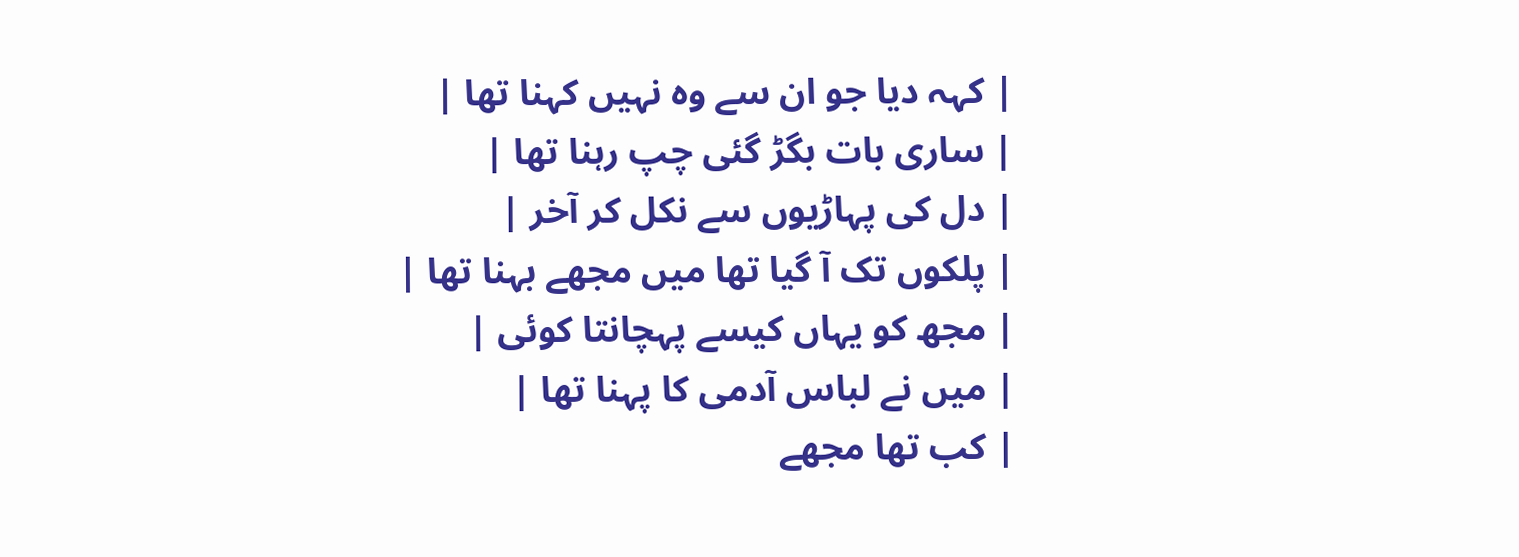| کہہ دیا جو ان سے وہ نہیں کہنا تھا |
| ساری بات بگڑ گئی چپ رہنا تھا |
| دل کی پہاڑیوں سے نکل کر آخر |
| پلکوں تک آ گیا تھا میں مجھے بہنا تھا |
| مجھ کو یہاں کیسے پہچانتا کوئی |
| میں نے لباس آدمی کا پہنا تھا |
| کب تھا مجھے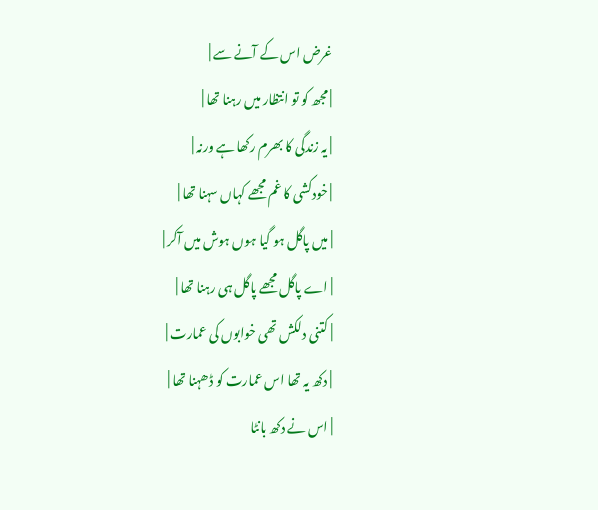غرض اس کے آنے سے |
| مجھ کو تو انتظار میں رہنا تھا |
| یہ زندگی کا بھرم رکھا ہے ورنہ |
| خودکشی کا غم مجھے کہاں سہنا تھا |
| میں پاگل ہو گیا ہوں ہوش میں آکر |
| اے پاگل مجھے پاگل ہی رہنا تھا |
| کتنی دلکش تھی خوابوں کی عمارت |
| دکھ یہ تھا اس عمارت کو ڈھہنا تھا |
| اس نے دکھ بانٹا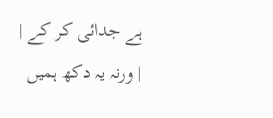ہے جدائی کر کے |
| ورنہ یہ دکھ ہمیں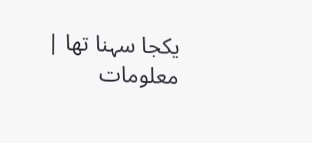یکجا سہنا تھا |
معلومات